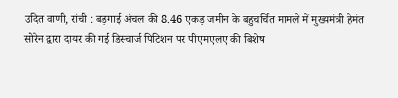उदित वाणी, रांची : बड़गाई अंचल की 8.46 एकड़ जमीन के बहुचर्चित मामले में मुख्यमंत्री हेमंत सोरेन द्वारा दायर की गई डिस्चार्ज पिटिशन पर पीएमएलए की बिशेष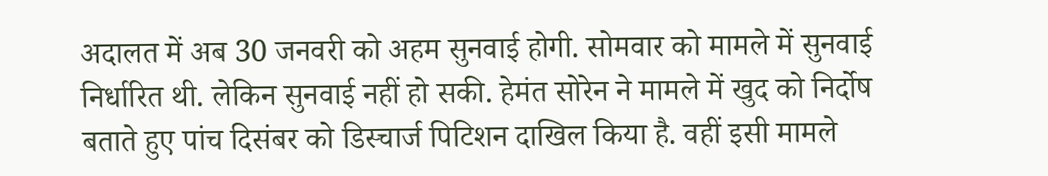अदालत में अब 30 जनवरी को अहम सुनवाई होगी. सोमवार को मामले में सुनवाई निर्धारित थी. लेकिन सुनवाई नहीं हो सकी. हेमंत सोरेन ने मामले में खुद को निर्दोष बताते हुए पांच दिसंबर को डिस्चार्ज पिटिशन दाखिल किया है. वहीं इसी मामले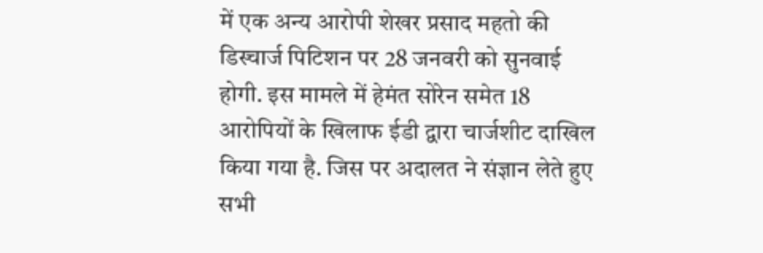में एक अन्य आरोपी शेखर प्रसाद महतो की डिस्चार्ज पिटिशन पर 28 जनवरी को सुनवाई होगी. इस मामले में हेमंत सोरेन समेत 18 आरोपियों के खिलाफ ईडी द्वारा चार्जशीट दाखिल किया गया है. जिस पर अदालत ने संज्ञान लेते हुए सभी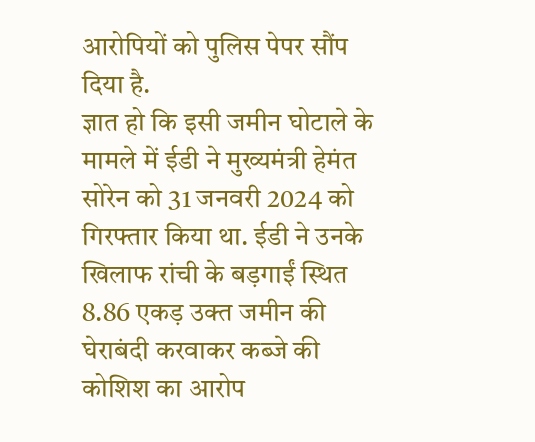आरोपियों को पुलिस पेपर सौंप दिया है.
ज्ञात हो कि इसी जमीन घोटाले के मामले में ईडी ने मुख्यमंत्री हेमंत सोरेन को 31 जनवरी 2024 को गिरफ्तार किया था. ईडी ने उनके खिलाफ रांची के बड़गाईं स्थित 8.86 एकड़ उक्त जमीन की घेराबंदी करवाकर कब्जे की कोशिश का आरोप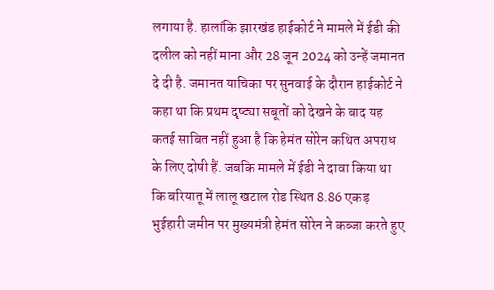लगाया है. हालांकि झारखंड हाईकोर्ट ने मामले में ईडी की दलील को नहीं माना और 28 जून 2024 को उन्हें जमानत दे दी है. जमानत याचिका पर सुनवाई के दौरान हाईकोर्ट ने कहा था कि प्रथम दृष्ट्या सबूतों को देखने के बाद यह कतई साबित नहीं हुआ है कि हेमंत सोरेन कथित अपराध के लिए दोषी हैं. जबकि मामले में ईडी ने दावा किया था कि बरियातू में लालू खटाल रोड स्थित 8.86 एकड़ भुईहारी जमीन पर मुख्यमंत्री हेमंत सोरेन ने कब्जा करते हुए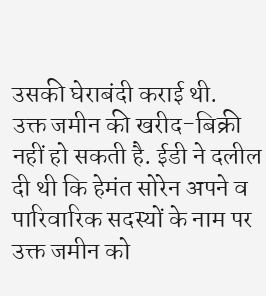उसकी घेराबंदी कराई थी.
उक्त जमीन की खरीद-बिक्री नहीं हो सकती है. ईडी ने दलील दी थी कि हेमंत सोरेन अपने व पारिवारिक सदस्यों के नाम पर उक्त जमीन को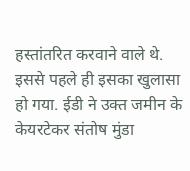हस्तांतरित करवाने वाले थे. इससे पहले ही इसका खुलासा हो गया. ईडी ने उक्त जमीन के केयरटेकर संतोष मुंडा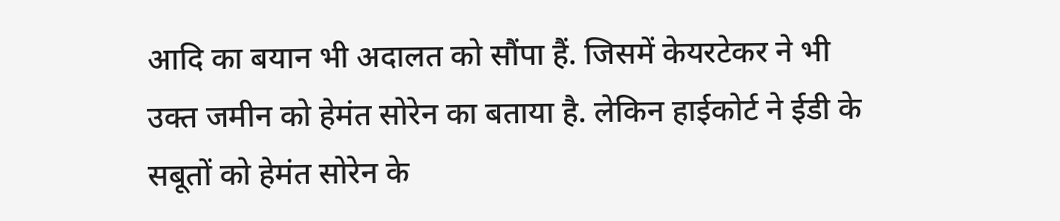आदि का बयान भी अदालत को सौंपा हैं. जिसमें केयरटेकर ने भी उक्त जमीन को हेमंत सोरेन का बताया है. लेकिन हाईकोर्ट ने ईडी के सबूतों को हेमंत सोरेन के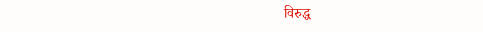विरुद्ध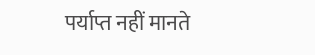पर्याप्त नहीं मानते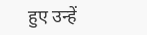हुए उन्हें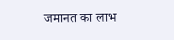जमानत का लाभ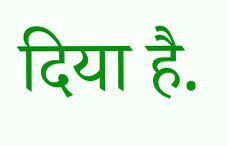दिया है.